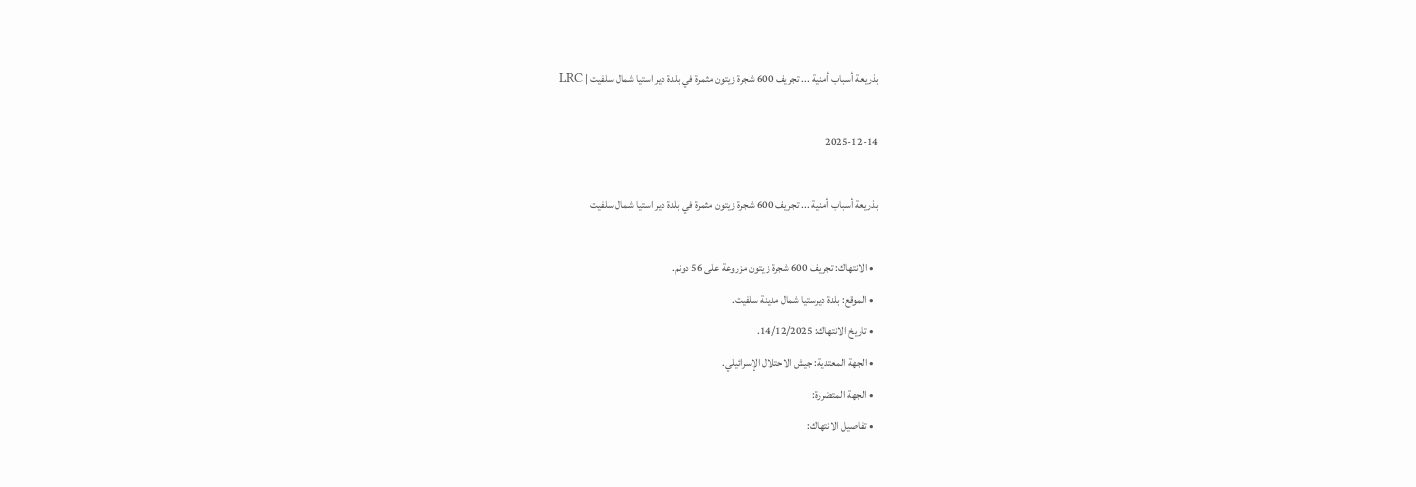بذريعة أسباب أمنية ... تجريف 600 شجرة زيتون مثمرة في بلدة دير استيا شمال سلفيت | LRC

2025-12-14

بذريعة أسباب أمنية ... تجريف 600 شجرة زيتون مثمرة في بلدة دير استيا شمال سلفيت

  • الانتهاك: تجريف 600 شجرة زيتون مزروعة على 56 دونم.
  • الموقع: بلدة ديرستيا شمال مدينة سلفيت.
  • تاريخ الانتهاك: 14/12/2025.
  • الجهة المعتدية: جيش الاحتلال الإسرائيلي.
  • الجهة المتضررة:
  • تفاصيل الانتهاك: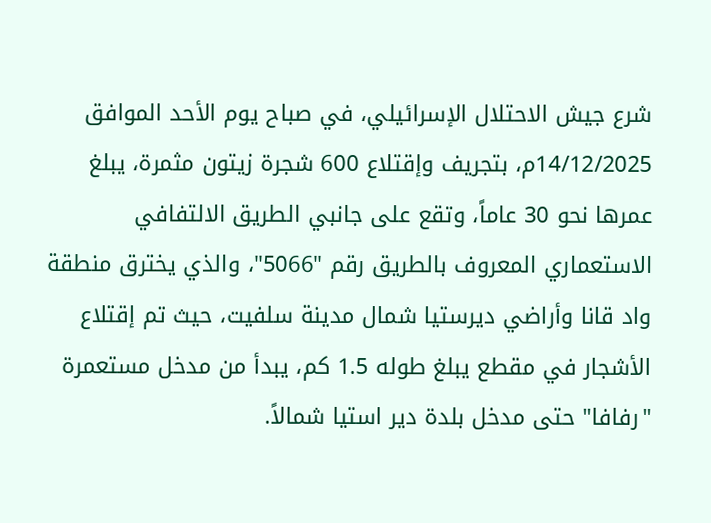شرع جيش الاحتلال الإسرائيلي، في صباح يوم الأحد الموافق 14/12/2025م، بتجريف وإقتلاع 600 شجرة زيتون مثمرة، يبلغ عمرها نحو 30 عاماً، وتقع على جانبي الطريق الالتفافي الاستعماري المعروف بالطريق رقم "5066"، والذي يخترق منطقة واد قانا وأراضي ديرستيا شمال مدينة سلفيت، حيث تم إقتلاع الأشجار في مقطع يبلغ طوله 1.5 كم، يبدأ من مدخل مستعمرة "رفافا" حتى مدخل بلدة دير استيا شمالاً.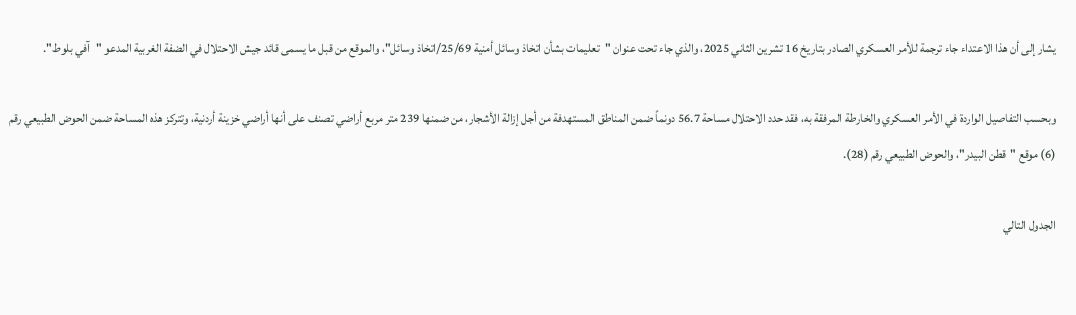يشار إلى أن هذا الاعتداء جاء ترجمة للأمر العسكري الصادر بتاريخ 16 تشرين الثاني 2025، والذي جاء تحت عنوان "تعليمات بشأن اتخاذ وسائل أمنية 25/69/اتخاذ وسائل"، والموقع من قبل ما يسمى قائد جيش الاحتلال في الضفة الغربية المدعو "آفي بلوط".

وبحسب التفاصيل الواردة في الأمر العسكري والخارطة المرفقة به، فقد حدد الاحتلال مساحة 56.7 دونماً ضمن المناطق المستهدفة من أجل إزالة الأشجار، من ضمنها 239 متر مربع أراضي تصنف على أنها أراضي خزينة أردنية، وتتركز هذه المساحة ضمن الحوض الطبيعي رقم (6) موقع "قطن البيدر"، والحوض الطبيعي رقم (28).

الجدول التالي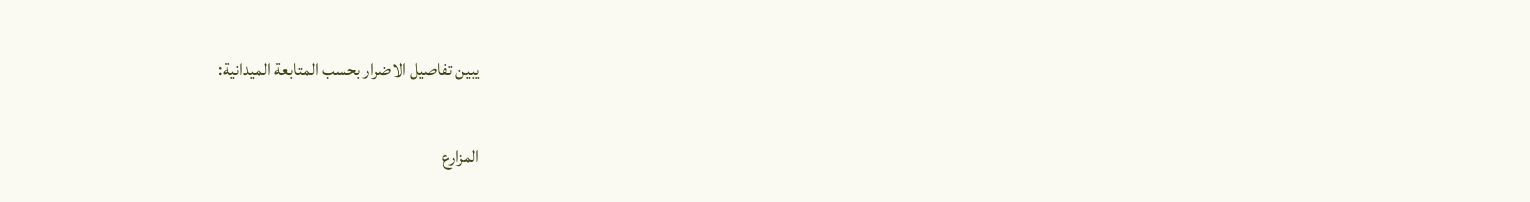يبين تفاصيل الاضرار بحسب المتابعة الميدانية:

المزارع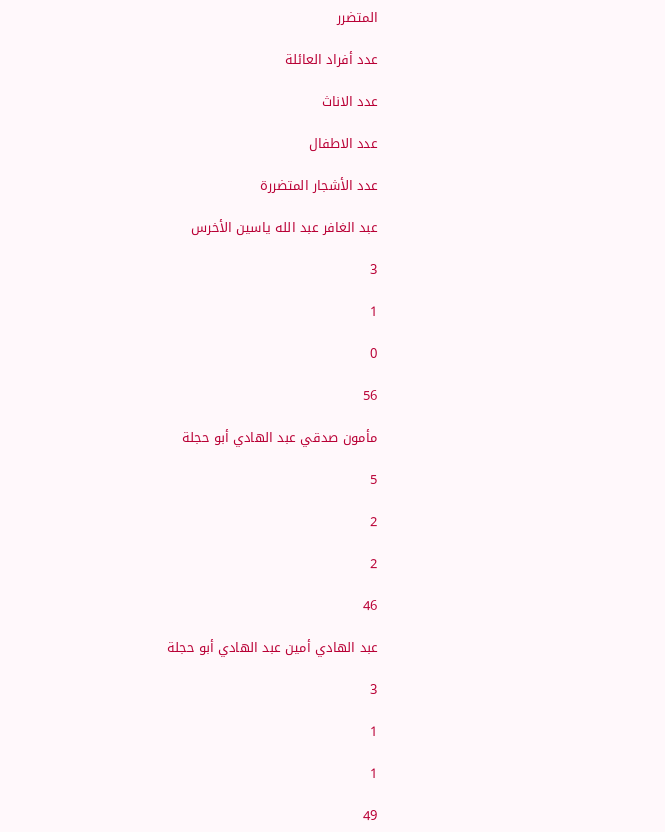المتضرر

عدد أفراد العائلة

عدد الاناث

عدد الاطفال

عدد الأشجار المتضررة

عبد الغافر عبد الله ياسين الأخرس

3

1

0

56

مأمون صدقي عبد الهادي أبو حجلة

5

2

2

46

عبد الهادي أمين عبد الهادي أبو حجلة

3

1

1

49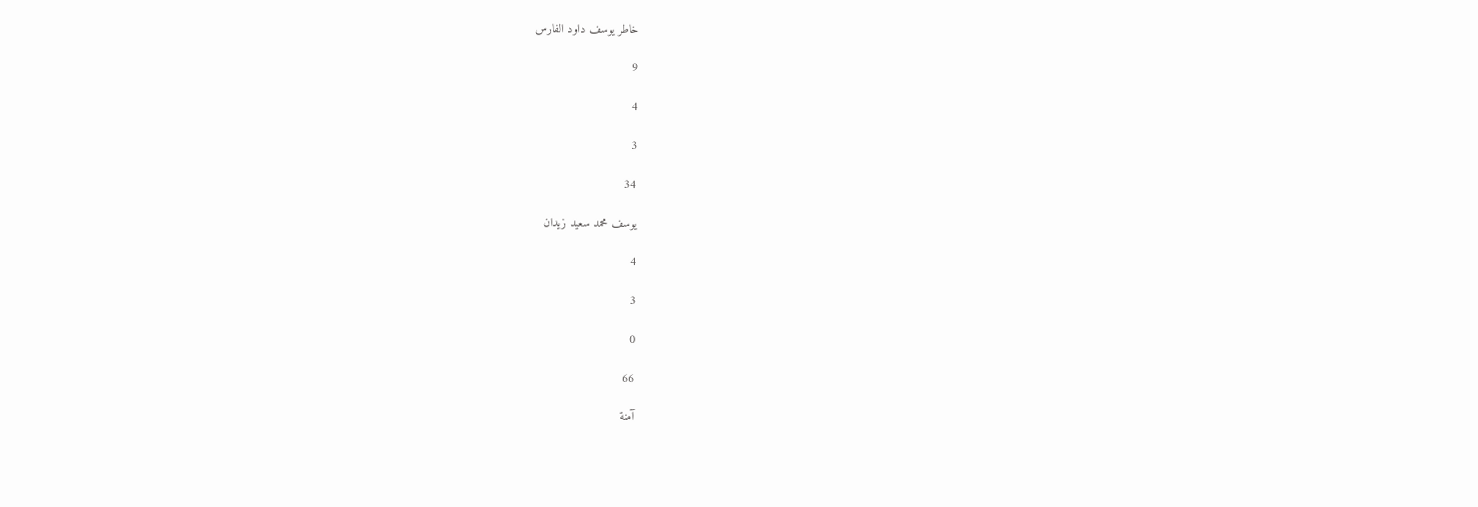خاطر يوسف داود الفارس

9

4

3

34

يوسف محمد سعيد زيدان

4

3

0

66

آمنة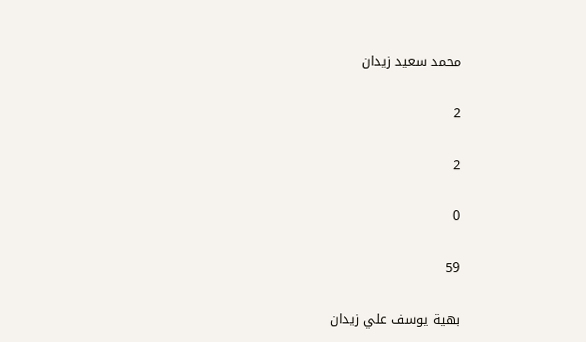محمد سعيد زيدان

2

2

0

59

بهية يوسف علي زيدان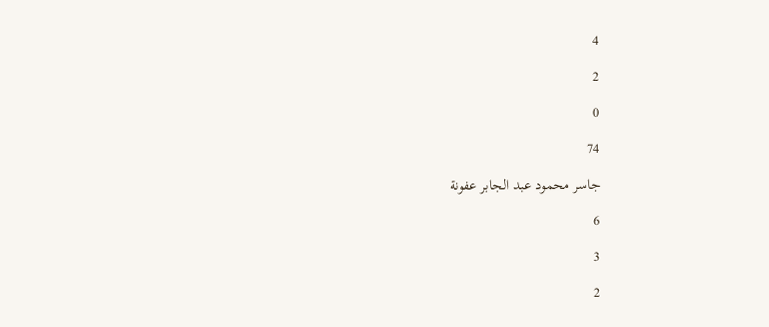4

2

0

74

جاسر محمود عبد الجابر عفونة

6

3

2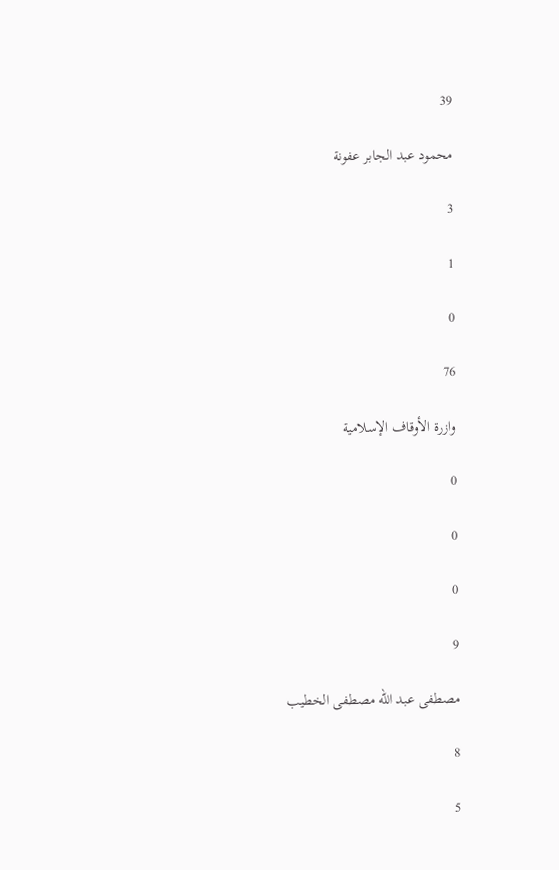39

محمود عبد الجابر عفونة

3

1

0

76

وازرة الأوقاف الإسلامية

0

0

0

9

مصطفى عبد الله مصطفى الخطيب

8

5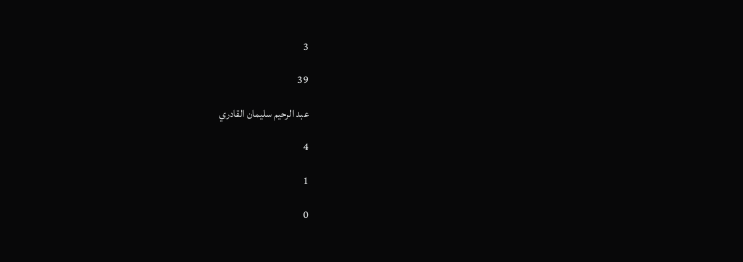3

39

عبد الرحيم سليمان القادري

4

1

0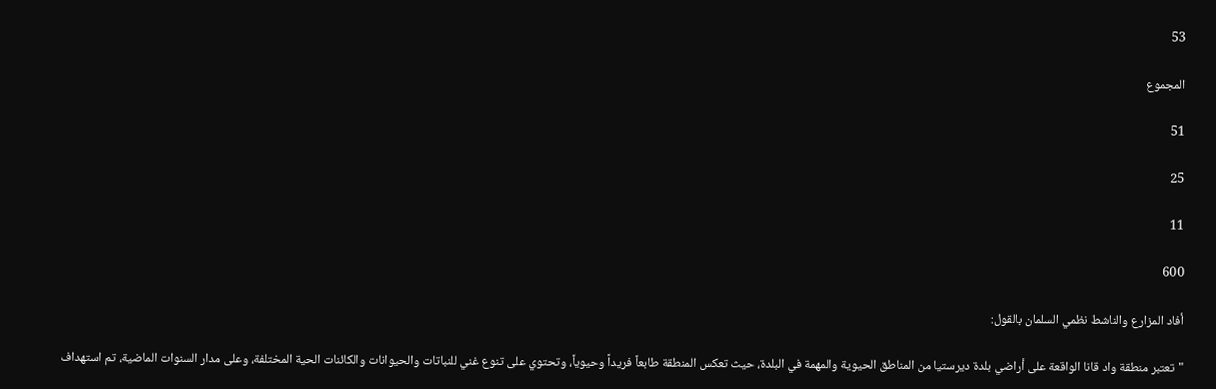53

المجموع

51

25

11

600

أفاد المزارع والناشط نظمي السلمان بالقول:

"تعتبر منطقة واد قانا الواقعة على أراضي بلدة ديرستيا من المناطق الحيوية والمهمة في البلدة، حيث تعكس المنطقة طابعاً فريداً وحيوياً، وتحتوي على تنوع غني للنباتات والحيوانات والكائنات الحية المختلفة، وعلى مدار السنوات الماضية، تم استهداف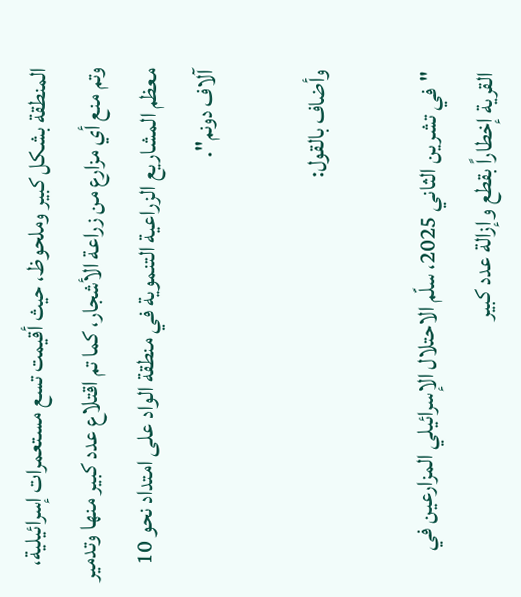المنطقة بشكل كبير وملحوظ، حيث أقيمت تسع مستعمرات إسرائيلية، وتم منع أي مزارع من زراعة الأشجار، كما تم اقتلاع عدد كبير منها وتدمير معظم المشاريع الزراعية التنموية في منطقة الواد على امتداد نحو 10 آلاف دونم".

وأضاف بالقول:

"في تشرين الثاني 2025، سلّم الاحتلال الإسرائيلي المزارعين في القرية إخطاراً بقطع وإزالة عدد كبير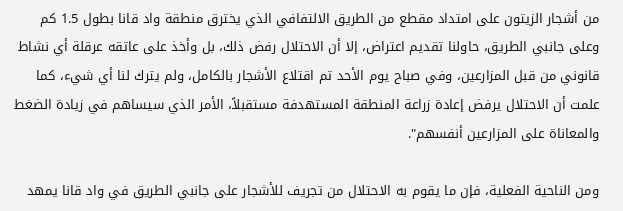من أشجار الزيتون على امتداد مقطع من الطريق الالتفافي الذي يخترق منطقة واد قانا بطول 1.5 كم وعلى جانبي الطريق، حاولنا تقديم اعتراض، إلا أن الاحتلال رفض ذلك، بل وأخذ على عاتقه عرقلة أي نشاط قانوني من قبل المزارعين، وفي صباح يوم الأحد تم اقتلاع الأشجار بالكامل، ولم يترك لنا أي شيء، كما علمت أن الاحتلال يرفض إعادة زراعة المنطقة المستهدفة مستقبلاً، الأمر الذي سيساهم في زيادة الضغط والمعاناة على المزارعين أنفسهم".

ومن الناحية الفعلية، فإن ما يقوم به الاحتلال من تجريف للأشجار على جانبي الطريق في واد قانا يمهد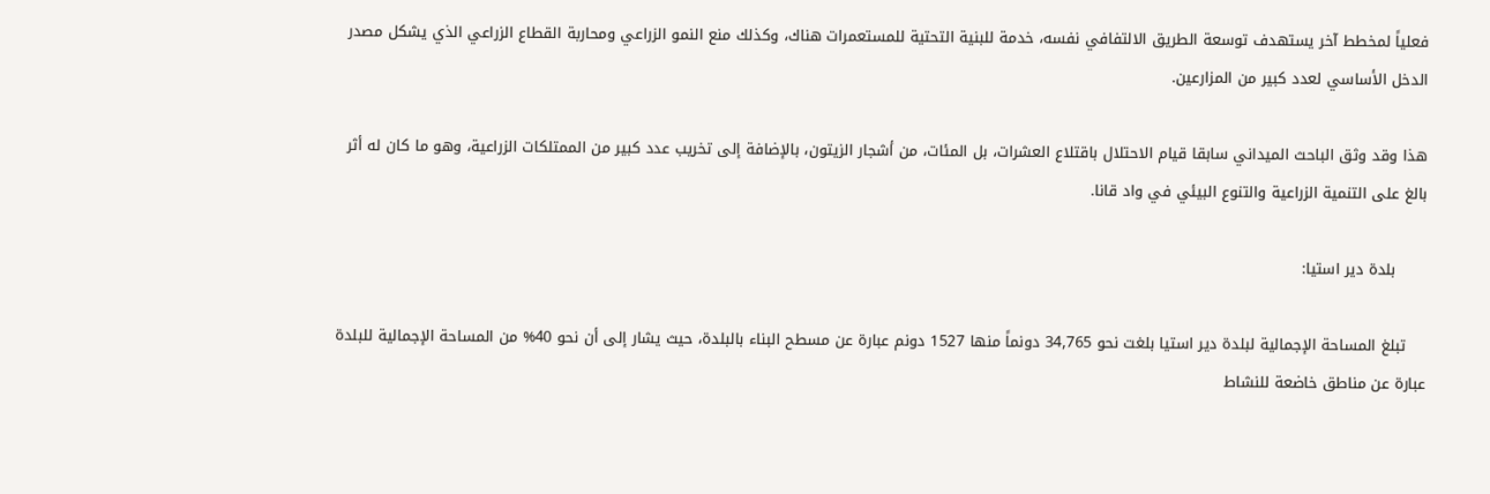فعلياً لمخطط آخر يستهدف توسعة الطريق الالتفافي نفسه، خدمة للبنية التحتية للمستعمرات هناك، وكذلك منع النمو الزراعي ومحاربة القطاع الزراعي الذي يشكل مصدر الدخل الأساسي لعدد كبير من المزارعين.

هذا وقد وثق الباحث الميداني سابقا قيام الاحتلال باقتلاع العشرات، بل المئات، من أشجار الزيتون، بالإضافة إلى تخريب عدد كبير من الممتلكات الزراعية، وهو ما كان له أثر بالغ على التنمية الزراعية والتنوع البيئي في واد قانا.

      بلدة دير استيا:

    تبلغ المساحة الإجمالية لبلدة دير استيا بلغت نحو 34,765 دونماً منها 1527 دونم عبارة عن مسطح البناء بالبلدة، حيث يشار إلى أن نحو 40% من المساحة الإجمالية للبلدة عبارة عن مناطق خاضعة للنشاط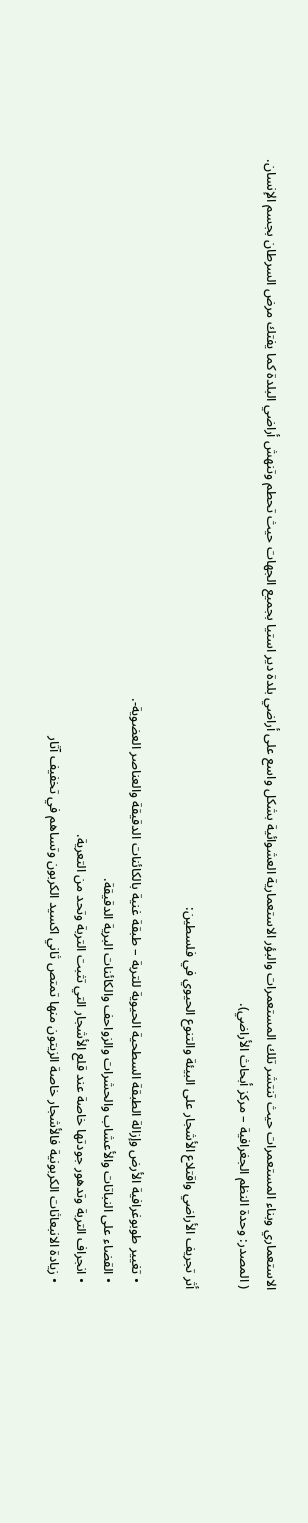الاستعماري وبناء المستعمرات حيث تنتشر تلك المستعمرات والبؤر الاستعمارية العشوائية بشكل واسع على أراضي بلدة دير استيا بجميع الجهات حيث تحطم وتنهش أراضي البلدة كما يفتك مرض السرطان بجسم الإنسان. ( المصدر: وحدة النظم الجغرافية – مركز أبحاث الأراضي).

أثر تجريف الأراضي واقتلاع الأشجار على البيئة والتنوع الحيوي في فلسطين:

  • تغيير طوبوغرافية الأرض وإزالة الطبقة السطحية الحيوية للتربة – طبقة غنية بالكائنات الدقيقة والعناصر العضوية-.
  • القضاء على النباتات والأعشاب والحشرات والزواحف والكائنات البرية الدقيقة.
  • انجراف التربة وتدهور جودتها خاصة عند قلع الأشجار التي تثبت التربة وتحد من التعرية.
  • زيادة الانبعاثات الكربونية فالأشجار خاصة الزيتون منها تمتص ثاني اكسيد الكربون وتساهم في تخفيف آثار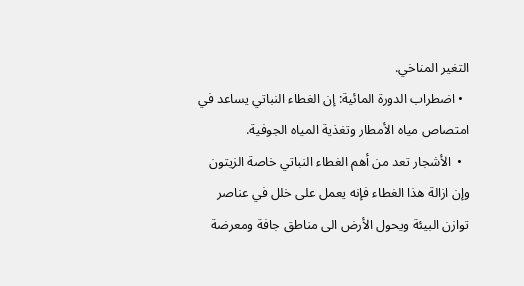التغير المناخي.
  • اضطراب الدورة المائية: إن الغطاء النباتي يساعد في امتصاص مياه الأمطار وتغذية المياه الجوفية.
  •  الأشجار تعد من أهم الغطاء النباتي خاصة الزيتون وإن ازالة هذا الغطاء فإنه يعمل على خلل في عناصر توازن البيئة ويحول الأرض الى مناطق جافة ومعرضة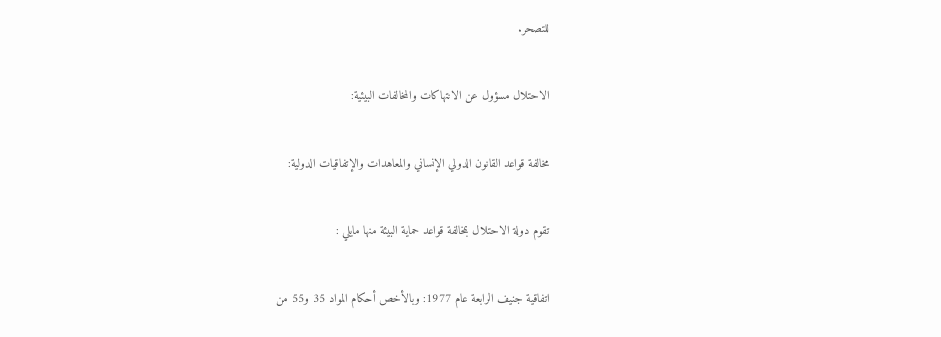للتصحر.

الاحتلال مسؤول عن الانتهاكات والمخالفات البيئية:

مخالفة قواعد القانون الدولي الإنساني والمعاهدات والإتفاقيات الدولية:

تقوم دولة الاحتلال بمخالفة قواعد حماية البيئة منها مايلي :

اتفاقية جنيف الرابعة عام 1977: وبالأخص أحكام المواد 35 و55 من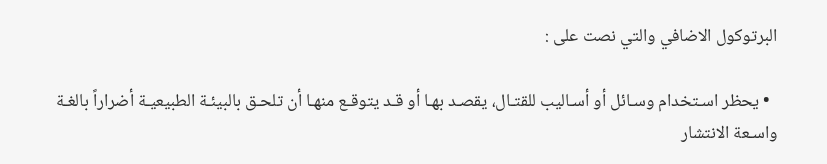البرتوكول الاضافي والتي نصت على :

  • يحظر اسـتخدام وسـائل أو أسـاليب للقتـال، يقصـد بهـا أو قـد يتوقـع منهـا أن تلحـق بالبيئـة الطبيعيـة أضراراً بالغـة واسـعة الانتشار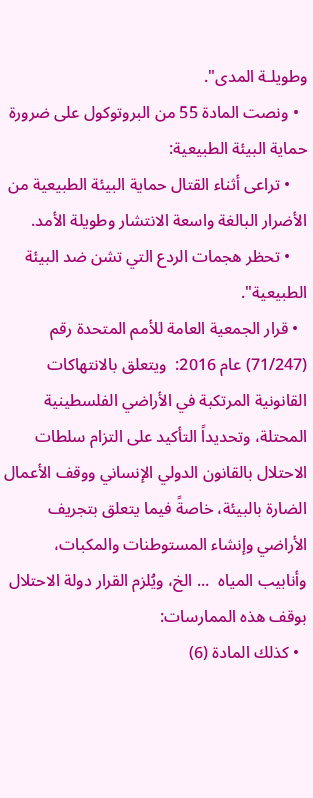وطويلـة المدى".
  • ونصت المادة 55 من البروتوكول على ضرورة حماية البيئة الطبيعية:
    • تراعى أثناء القتال حماية البيئة الطبيعية من الأضرار البالغة واسعة الانتشار وطويلة الأمد.
    • تحظر هجمات الردع التي تشن ضد البيئة الطبيعية".
  • قرار الجمعية العامة للأمم المتحدة رقم (71/247) عام 2016:  ويتعلق بالانتهاكات القانونية المرتكبة في الأراضي الفلسطينية المحتلة، وتحديداً التأكيد على التزام سلطات الاحتلال بالقانون الدولي الإنساني ووقف الأعمال الضارة بالبيئة، خاصةً فيما يتعلق بتجريف الأراضي وإنشاء المستوطنات والمكبات، وأنابيب المياه  ... الخ، ويُلزم القرار دولة الاحتلال بوقف هذه الممارسات:
  • كذلك المادة (6)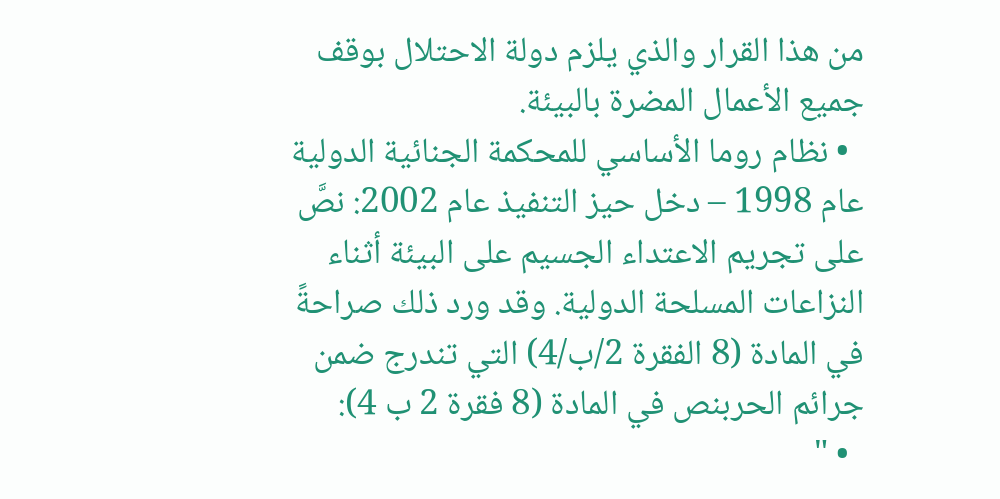من هذا القرار والذي يلزم دولة الاحتلال بوقف جميع الأعمال المضرة بالبيئة.
  • نظام روما الأساسي للمحكمة الجنائية الدولية عام 1998 – دخل حيز التنفيذ عام 2002: نصَّ على تجريم الاعتداء الجسيم على البيئة أثناء النزاعات المسلحة الدولية. وقد ورد ذلك صراحةً في المادة (8 الفقرة 2/ب/4) التي تندرج ضمن جرائم الحربنص في المادة (8 فقرة 2 ب 4):
  • "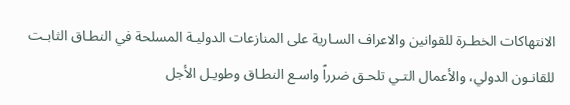الانتهاكات الخطـرة للقوانين والاعراف السـارية على المنازعات الدوليـة المسلحة في النطـاق الثابـت للقانـون الدولي، والأعمال التـي تلحـق ضرراً واسـع النطـاق وطويـل الأجل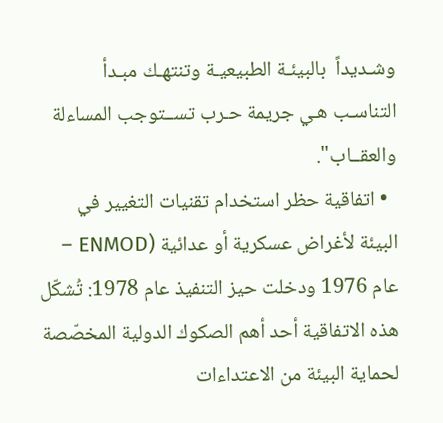وشـديداً  بالبيئـة الطبيعيـة وتنتهـك مبـدأ التناسـب هـي جريمة حـرب تســتوجب المساءلة والعقــاب".
  • اتفاقية حظر استخدام تقنيات التغيير في البيئة لأغراض عسكرية أو عدائية (ENMOD – عام 1976 ودخلت حيز التنفيذ عام 1978: تُشكّل هذه الاتفاقية أحد أهم الصكوك الدولية المخصّصة لحماية البيئة من الاعتداءات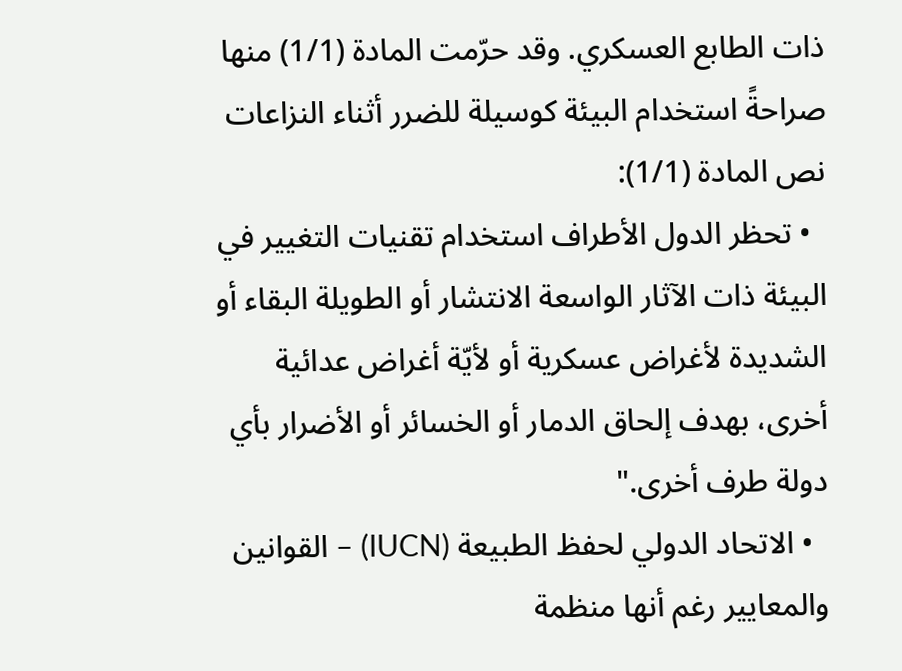ذات الطابع العسكري. وقد حرّمت المادة (1/1) منها صراحةً استخدام البيئة كوسيلة للضرر أثناء النزاعات نص المادة (1/1):
  • تحظر الدول الأطراف استخدام تقنيات التغيير في البيئة ذات الآثار الواسعة الانتشار أو الطويلة البقاء أو الشديدة لأغراض عسكرية أو لأيّة أغراض عدائية أخرى، بهدف إلحاق الدمار أو الخسائر أو الأضرار بأي دولة طرف أخرى."
  • الاتحاد الدولي لحفظ الطبيعة (IUCN) – القوانين والمعايير رغم أنها منظمة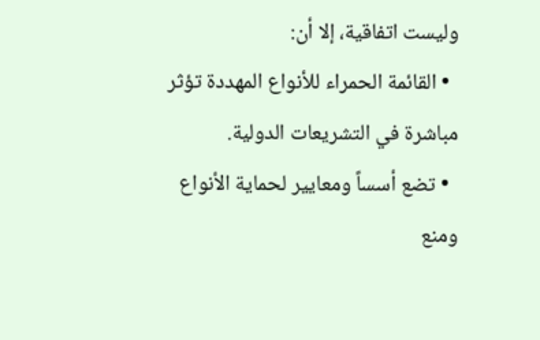وليست اتفاقية، إلا أن:
  • القائمة الحمراء للأنواع المهددة تؤثر مباشرة في التشريعات الدولية.
  • تضع أسساً ومعايير لحماية الأنواع ومنع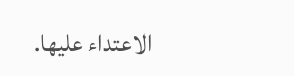الاعتداء عليها.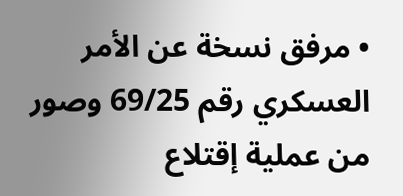• مرفق نسخة عن الأمر العسكري رقم 69/25 وصور من عملية إقتلاع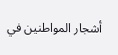أشجار المواطنين في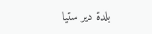بلدة دير ستيا